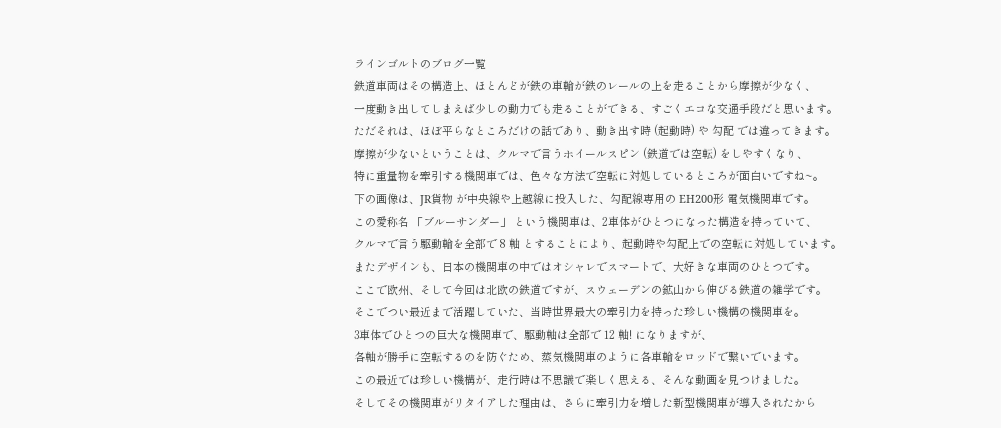ラインゴルトのブログ一覧
鉄道車両はその構造上、ほとんどが鉄の車輪が鉄のレールの上を走ることから摩擦が少なく、
一度動き出してしまえば少しの動力でも走ることができる、すごくエコな交通手段だと思います。
ただそれは、ほぼ平らなところだけの話であり、動き出す時 (起動時) や 勾配 では違ってきます。
摩擦が少ないということは、クルマで言うホイールスピン (鉄道では空転) をしやすくなり、
特に重量物を牽引する機関車では、色々な方法で空転に対処しているところが面白いですね~。
下の画像は、JR貨物 が中央線や上越線に投入した、勾配線専用の EH200形 電気機関車です。
この愛称名 「ブルーサンダー」 という機関車は、2車体がひとつになった構造を持っていて、
クルマで言う駆動輪を全部で 8 軸 とすることにより、起動時や勾配上での空転に対処しています。
またデザインも、日本の機関車の中ではオシャレでスマートで、大好きな車両のひとつです。
ここで欧州、そして今回は北欧の鉄道ですが、スウェーデンの鉱山から伸びる鉄道の雑学です。
そこでつい最近まで活躍していた、当時世界最大の牽引力を持った珍しい機構の機関車を。
3車体でひとつの巨大な機関車で、駆動軸は全部で 12 軸! になりますが、
各軸が勝手に空転するのを防ぐため、蒸気機関車のように各車輪をロッドで繋いでいます。
この最近では珍しい機構が、走行時は不思議で楽しく思える、そんな動画を見つけました。
そしてその機関車がリタイアした理由は、さらに牽引力を増した新型機関車が導入されたから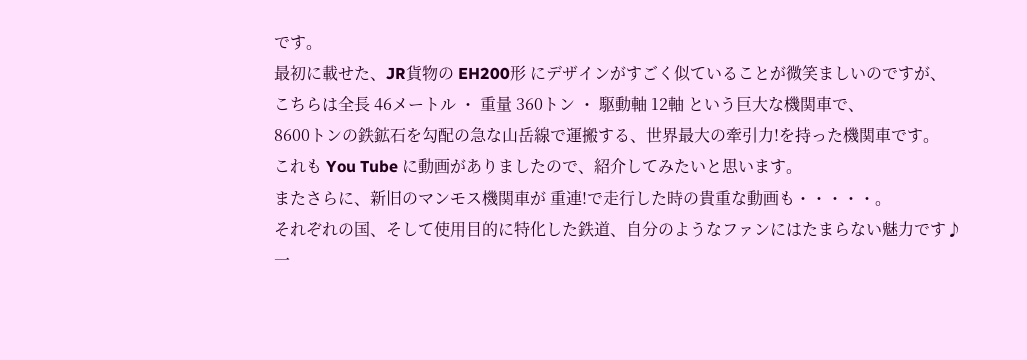です。
最初に載せた、JR貨物の EH200形 にデザインがすごく似ていることが微笑ましいのですが、
こちらは全長 46メートル ・ 重量 360トン ・ 駆動軸 12軸 という巨大な機関車で、
8600トンの鉄鉱石を勾配の急な山岳線で運搬する、世界最大の牽引力!を持った機関車です。
これも You Tube に動画がありましたので、紹介してみたいと思います。
またさらに、新旧のマンモス機関車が 重連!で走行した時の貴重な動画も・・・・・。
それぞれの国、そして使用目的に特化した鉄道、自分のようなファンにはたまらない魅力です♪
一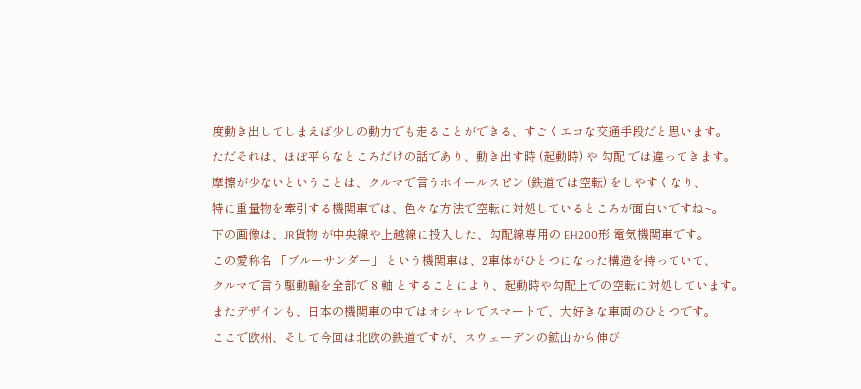度動き出してしまえば少しの動力でも走ることができる、すごくエコな交通手段だと思います。
ただそれは、ほぼ平らなところだけの話であり、動き出す時 (起動時) や 勾配 では違ってきます。
摩擦が少ないということは、クルマで言うホイールスピン (鉄道では空転) をしやすくなり、
特に重量物を牽引する機関車では、色々な方法で空転に対処しているところが面白いですね~。
下の画像は、JR貨物 が中央線や上越線に投入した、勾配線専用の EH200形 電気機関車です。
この愛称名 「ブルーサンダー」 という機関車は、2車体がひとつになった構造を持っていて、
クルマで言う駆動輪を全部で 8 軸 とすることにより、起動時や勾配上での空転に対処しています。
またデザインも、日本の機関車の中ではオシャレでスマートで、大好きな車両のひとつです。
ここで欧州、そして今回は北欧の鉄道ですが、スウェーデンの鉱山から伸び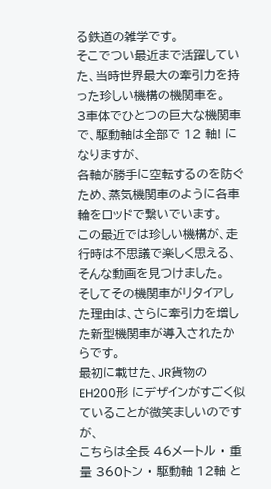る鉄道の雑学です。
そこでつい最近まで活躍していた、当時世界最大の牽引力を持った珍しい機構の機関車を。
3車体でひとつの巨大な機関車で、駆動軸は全部で 12 軸! になりますが、
各軸が勝手に空転するのを防ぐため、蒸気機関車のように各車輪をロッドで繋いでいます。
この最近では珍しい機構が、走行時は不思議で楽しく思える、そんな動画を見つけました。
そしてその機関車がリタイアした理由は、さらに牽引力を増した新型機関車が導入されたからです。
最初に載せた、JR貨物の EH200形 にデザインがすごく似ていることが微笑ましいのですが、
こちらは全長 46メートル ・ 重量 360トン ・ 駆動軸 12軸 と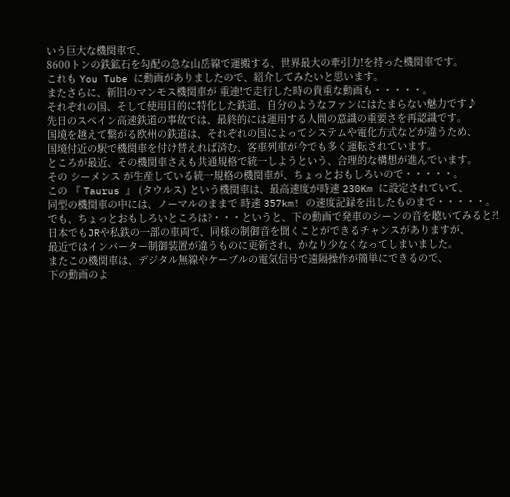いう巨大な機関車で、
8600トンの鉄鉱石を勾配の急な山岳線で運搬する、世界最大の牽引力!を持った機関車です。
これも You Tube に動画がありましたので、紹介してみたいと思います。
またさらに、新旧のマンモス機関車が 重連!で走行した時の貴重な動画も・・・・・。
それぞれの国、そして使用目的に特化した鉄道、自分のようなファンにはたまらない魅力です♪
先日のスペイン高速鉄道の事故では、最終的には運用する人間の意識の重要さを再認識です。
国境を越えて繋がる欧州の鉄道は、それぞれの国によってシステムや電化方式などが違うため、
国境付近の駅で機関車を付け替えれば済む、客車列車が今でも多く運転されています。
ところが最近、その機関車さえも共通規格で統一しようという、合理的な構想が進んでいます。
その シーメンス が生産している統一規格の機関車が、ちょっとおもしろいので・・・・・。
この 『 Taurus 』 (タウルス) という機関車は、最高速度が時速 230Km に設定されていて、
同型の機関車の中には、ノーマルのままで 時速 357km! の速度記録を出したものまで・・・・・。
でも、ちょっとおもしろいところは?・・・というと、下の動画で発車のシーンの音を聴いてみると?!
日本でもJRや私鉄の一部の車両で、同様の制御音を聞くことができるチャンスがありますが、
最近ではインバーター制御装置が違うものに更新され、かなり少なくなってしまいました。
またこの機関車は、デジタル無線やケーブルの電気信号で遠隔操作が簡単にできるので、
下の動画のよ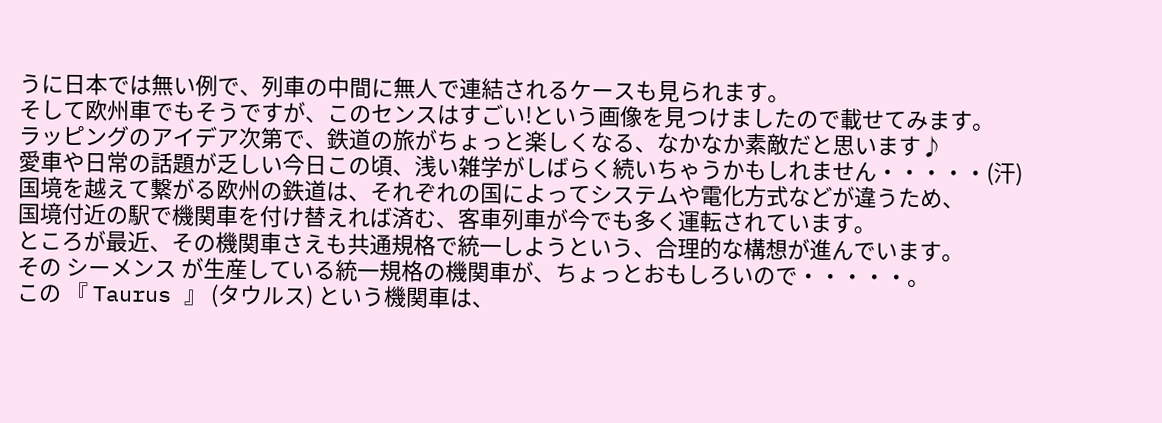うに日本では無い例で、列車の中間に無人で連結されるケースも見られます。
そして欧州車でもそうですが、このセンスはすごい!という画像を見つけましたので載せてみます。
ラッピングのアイデア次第で、鉄道の旅がちょっと楽しくなる、なかなか素敵だと思います♪
愛車や日常の話題が乏しい今日この頃、浅い雑学がしばらく続いちゃうかもしれません・・・・・(汗)
国境を越えて繋がる欧州の鉄道は、それぞれの国によってシステムや電化方式などが違うため、
国境付近の駅で機関車を付け替えれば済む、客車列車が今でも多く運転されています。
ところが最近、その機関車さえも共通規格で統一しようという、合理的な構想が進んでいます。
その シーメンス が生産している統一規格の機関車が、ちょっとおもしろいので・・・・・。
この 『 Taurus 』 (タウルス) という機関車は、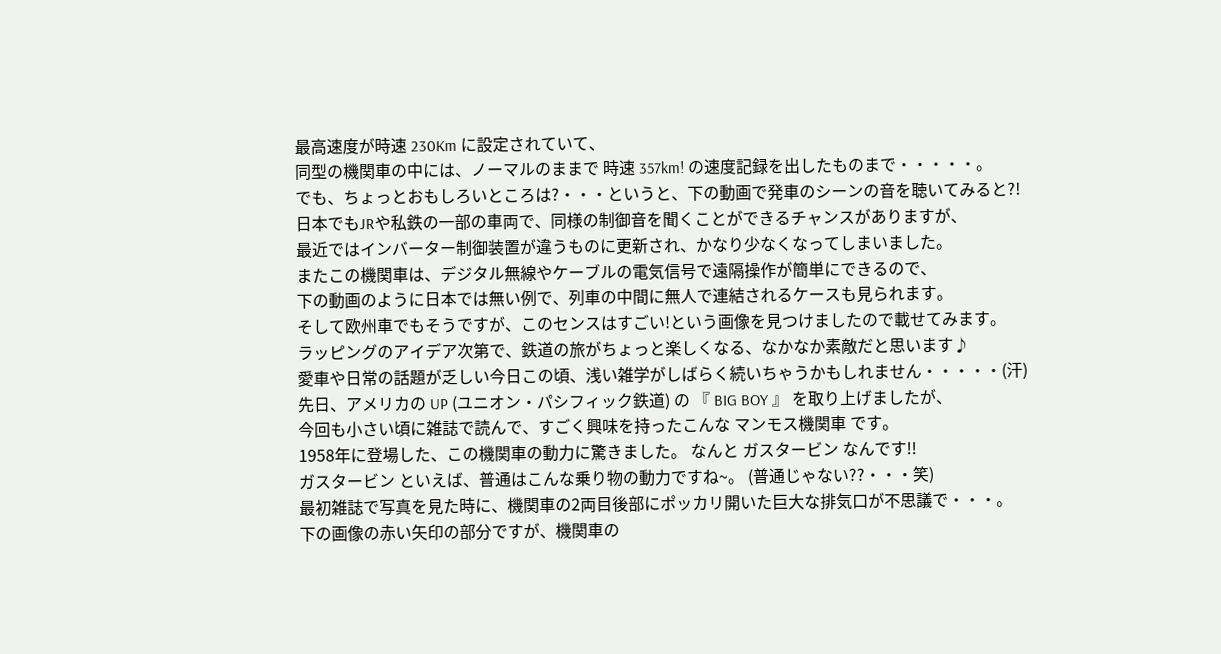最高速度が時速 230Km に設定されていて、
同型の機関車の中には、ノーマルのままで 時速 357km! の速度記録を出したものまで・・・・・。
でも、ちょっとおもしろいところは?・・・というと、下の動画で発車のシーンの音を聴いてみると?!
日本でもJRや私鉄の一部の車両で、同様の制御音を聞くことができるチャンスがありますが、
最近ではインバーター制御装置が違うものに更新され、かなり少なくなってしまいました。
またこの機関車は、デジタル無線やケーブルの電気信号で遠隔操作が簡単にできるので、
下の動画のように日本では無い例で、列車の中間に無人で連結されるケースも見られます。
そして欧州車でもそうですが、このセンスはすごい!という画像を見つけましたので載せてみます。
ラッピングのアイデア次第で、鉄道の旅がちょっと楽しくなる、なかなか素敵だと思います♪
愛車や日常の話題が乏しい今日この頃、浅い雑学がしばらく続いちゃうかもしれません・・・・・(汗)
先日、アメリカの UP (ユニオン・パシフィック鉄道) の 『 BIG BOY 』 を取り上げましたが、
今回も小さい頃に雑誌で読んで、すごく興味を持ったこんな マンモス機関車 です。
1958年に登場した、この機関車の動力に驚きました。 なんと ガスタービン なんです!!
ガスタービン といえば、普通はこんな乗り物の動力ですね~。 (普通じゃない??・・・笑)
最初雑誌で写真を見た時に、機関車の2両目後部にポッカリ開いた巨大な排気口が不思議で・・・。
下の画像の赤い矢印の部分ですが、機関車の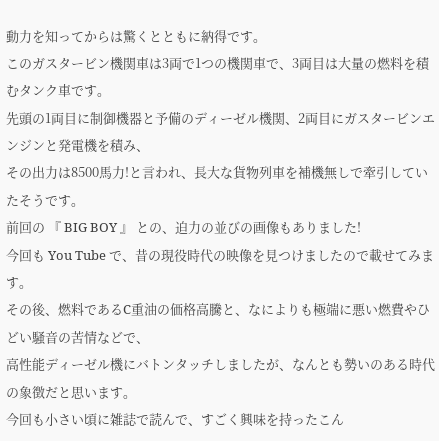動力を知ってからは驚くとともに納得です。
このガスタービン機関車は3両で1つの機関車で、3両目は大量の燃料を積むタンク車です。
先頭の1両目に制御機器と予備のディーゼル機関、2両目にガスタービンエンジンと発電機を積み、
その出力は8500馬力!と言われ、長大な貨物列車を補機無しで牽引していたそうです。
前回の 『 BIG BOY 』 との、迫力の並びの画像もありました!
今回も You Tube で、昔の現役時代の映像を見つけましたので載せてみます。
その後、燃料であるC重油の価格高騰と、なによりも極端に悪い燃費やひどい騒音の苦情などで、
高性能ディーゼル機にバトンタッチしましたが、なんとも勢いのある時代の象徴だと思います。
今回も小さい頃に雑誌で読んで、すごく興味を持ったこん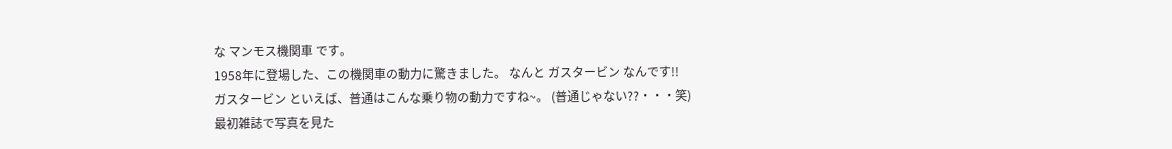な マンモス機関車 です。
1958年に登場した、この機関車の動力に驚きました。 なんと ガスタービン なんです!!
ガスタービン といえば、普通はこんな乗り物の動力ですね~。 (普通じゃない??・・・笑)
最初雑誌で写真を見た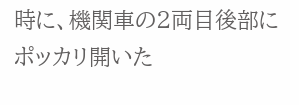時に、機関車の2両目後部にポッカリ開いた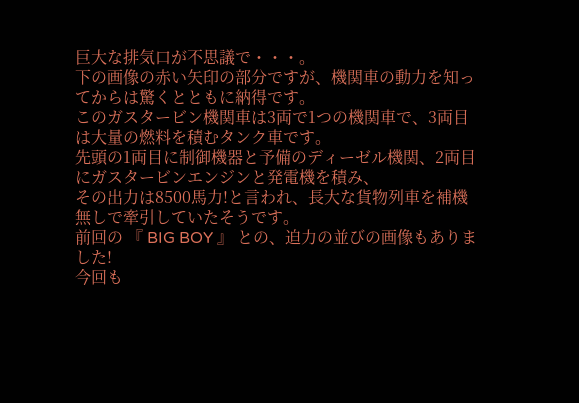巨大な排気口が不思議で・・・。
下の画像の赤い矢印の部分ですが、機関車の動力を知ってからは驚くとともに納得です。
このガスタービン機関車は3両で1つの機関車で、3両目は大量の燃料を積むタンク車です。
先頭の1両目に制御機器と予備のディーゼル機関、2両目にガスタービンエンジンと発電機を積み、
その出力は8500馬力!と言われ、長大な貨物列車を補機無しで牽引していたそうです。
前回の 『 BIG BOY 』 との、迫力の並びの画像もありました!
今回も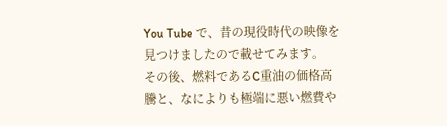You Tube で、昔の現役時代の映像を見つけましたので載せてみます。
その後、燃料であるC重油の価格高騰と、なによりも極端に悪い燃費や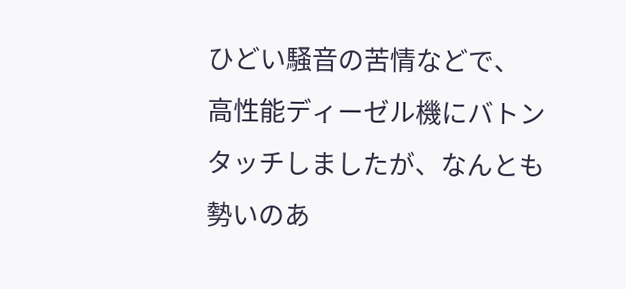ひどい騒音の苦情などで、
高性能ディーゼル機にバトンタッチしましたが、なんとも勢いのあ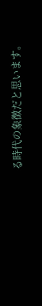る時代の象徴だと思います。